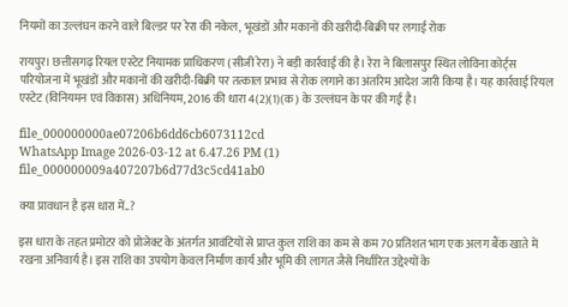नियमों का उल्लंघन करने वाले बिल्डर पर रेरा की नकेल, भूखंडों और मकानों की खरीदी-बिक्री पर लगाई रोक

रायपुर। छत्तीसगढ़ रियल एस्टेट नियामक प्राधिकरण (सीजी रेरा) ने बड़ी कार्रवाई की है। रेरा ने बिलासपुर स्थित लोविना कोर्ट्स परियोजना में भूखंडों और मकानों की खरीदी-बिक्री पर तत्काल प्रभाव से रोक लगाने का अंतरिम आदेश जारी किया है। यह कार्रवाई रियल एस्टेट (विनियमन एवं विकास) अधिनियम, 2016 की धारा 4(2)(1)(क) के उल्लंघन के पर की गई है।

file_000000000ae07206b6dd6cb6073112cd
WhatsApp Image 2026-03-12 at 6.47.26 PM (1)
file_000000009a407207b6d77d3c5cd41ab0

क्या प्रावधान है इस धारा में..?

इस धारा के तहत प्रमोटर को प्रोजेक्ट के अंतर्गत आवंटियों से प्राप्त कुल राशि का कम से कम 70 प्रतिशत भाग एक अलग बैंक खाते में रखना अनिवार्य है। इस राशि का उपयोग केवल निर्माण कार्य और भूमि की लागत जैसे निर्धारित उद्देश्यों के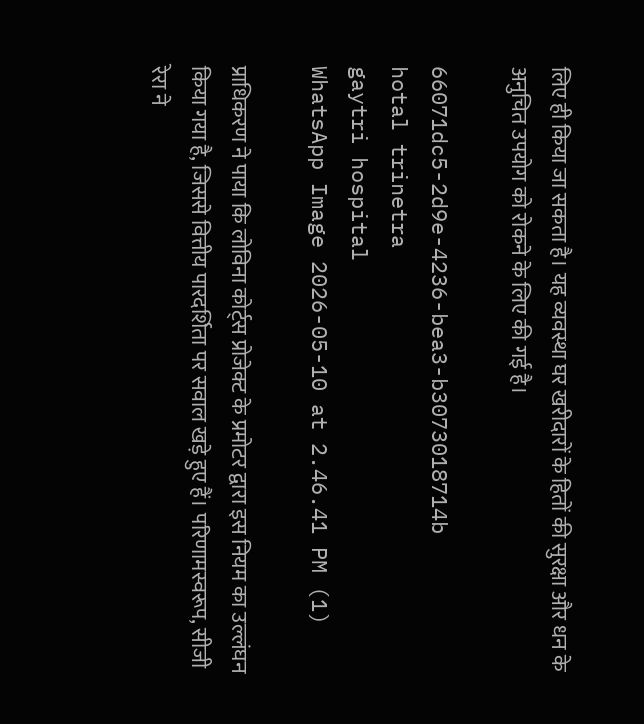लिए ही किया जा सकता है। यह व्यवस्था घर खरीदारों के हितों की सुरक्षा और धन के अनुचित उपयोग को रोकने के लिए की गई है।

66071dc5-2d9e-4236-bea3-b3073018714b
hotal trinetra
gaytri hospital
WhatsApp Image 2026-05-10 at 2.46.41 PM (1)

प्राधिकरण ने पाया कि लोविना कोर्ट्स प्रोजेक्ट के प्रमोटर द्वारा इस नियम का उल्लंघन किया गया है, जिससे वित्तीय पारदर्शिता पर सवाल खड़े हुए हैं। परिणामस्वरूप, सीजी रेरा ने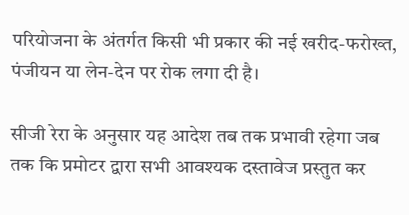परियोजना के अंतर्गत किसी भी प्रकार की नई खरीद-फरोख्त, पंजीयन या लेन-देन पर रोक लगा दी है।

सीजी रेरा के अनुसार यह आदेश तब तक प्रभावी रहेगा जब तक कि प्रमोटर द्वारा सभी आवश्यक दस्तावेज प्रस्तुत कर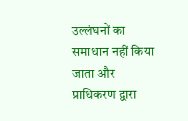उल्लंघनों का समाधान नहीं किया जाता और प्राधिकरण द्वारा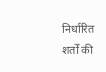निर्धारित शर्तों की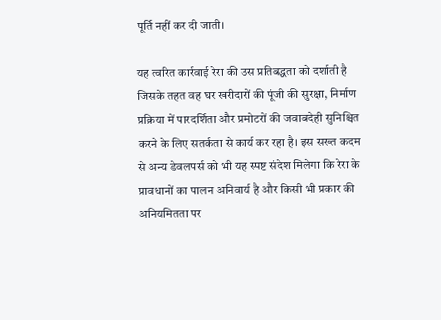पूर्ति नहीं कर दी जाती।

यह त्वरित कार्रवाई रेरा की उस प्रतिबद्धता को दर्शाती है जिसके तहत वह घर खरीदारों की पूंजी की सुरक्षा, निर्माण प्रक्रिया में पारदर्शिता और प्रमोटरों की जवाबदेही सुनिश्चित करने के लिए सतर्कता से कार्य कर रहा है। इस सख्त कदम से अन्य डेवलपर्स को भी यह स्पष्ट संदेश मिलेगा कि रेरा के प्रावधानों का पालन अनिवार्य है और किसी भी प्रकार की अनियमितता पर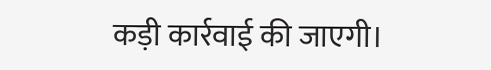कड़ी कार्रवाई की जाएगी।